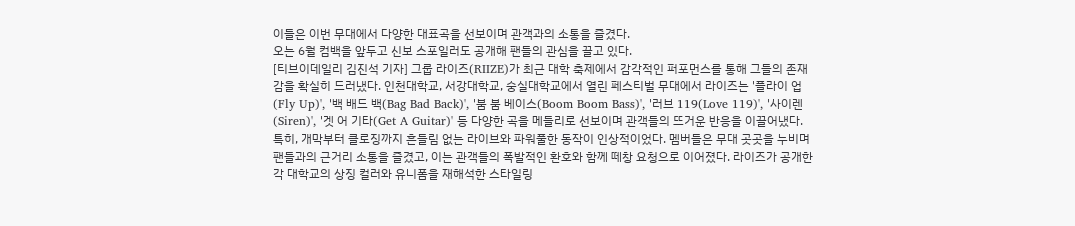이들은 이번 무대에서 다양한 대표곡을 선보이며 관객과의 소통을 즐겼다.
오는 6월 컴백을 앞두고 신보 스포일러도 공개해 팬들의 관심을 끌고 있다.
[티브이데일리 김진석 기자] 그룹 라이즈(RIIZE)가 최근 대학 축제에서 감각적인 퍼포먼스를 통해 그들의 존재감을 확실히 드러냈다. 인천대학교, 서강대학교, 숭실대학교에서 열린 페스티벌 무대에서 라이즈는 '플라이 업(Fly Up)', '백 배드 백(Bag Bad Back)', '붐 붐 베이스(Boom Boom Bass)', '러브 119(Love 119)', '사이렌(Siren)', '겟 어 기타(Get A Guitar)' 등 다양한 곡을 메들리로 선보이며 관객들의 뜨거운 반응을 이끌어냈다. 특히, 개막부터 클로징까지 흔들림 없는 라이브와 파워풀한 동작이 인상적이었다. 멤버들은 무대 곳곳을 누비며 팬들과의 근거리 소통을 즐겼고, 이는 관객들의 폭발적인 환호와 함께 떼창 요청으로 이어졌다. 라이즈가 공개한 각 대학교의 상징 컬러와 유니폼을 재해석한 스타일링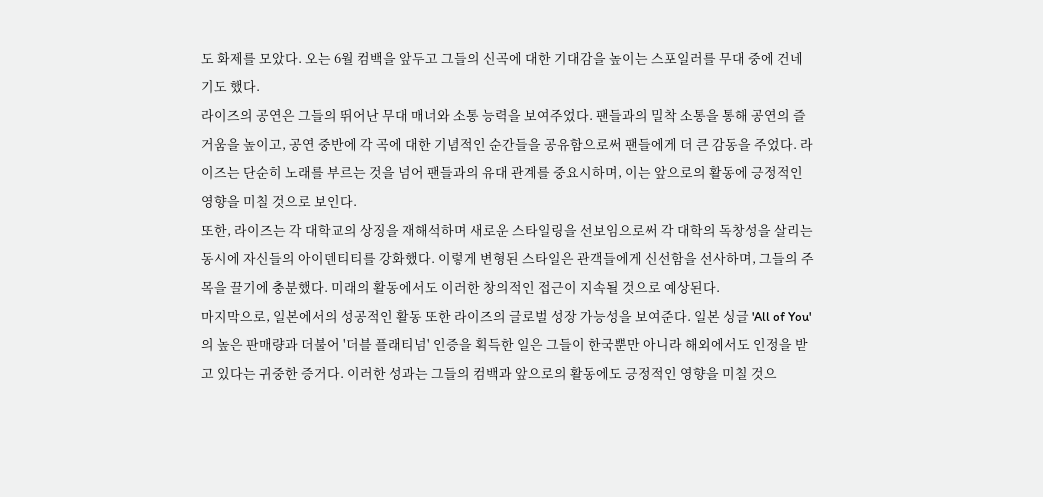도 화제를 모았다. 오는 6월 컴백을 앞두고 그들의 신곡에 대한 기대감을 높이는 스포일러를 무대 중에 건네기도 했다.
라이즈의 공연은 그들의 뛰어난 무대 매너와 소통 능력을 보여주었다. 팬들과의 밀착 소통을 통해 공연의 즐거움을 높이고, 공연 중반에 각 곡에 대한 기념적인 순간들을 공유함으로써 팬들에게 더 큰 감동을 주었다. 라이즈는 단순히 노래를 부르는 것을 넘어 팬들과의 유대 관계를 중요시하며, 이는 앞으로의 활동에 긍정적인 영향을 미칠 것으로 보인다.
또한, 라이즈는 각 대학교의 상징을 재해석하며 새로운 스타일링을 선보임으로써 각 대학의 독창성을 살리는 동시에 자신들의 아이덴티티를 강화했다. 이렇게 변형된 스타일은 관객들에게 신선함을 선사하며, 그들의 주목을 끌기에 충분했다. 미래의 활동에서도 이러한 창의적인 접근이 지속될 것으로 예상된다.
마지막으로, 일본에서의 성공적인 활동 또한 라이즈의 글로벌 성장 가능성을 보여준다. 일본 싱글 'All of You'의 높은 판매량과 더불어 '더블 플래티넘' 인증을 획득한 일은 그들이 한국뿐만 아니라 해외에서도 인정을 받고 있다는 귀중한 증거다. 이러한 성과는 그들의 컴백과 앞으로의 활동에도 긍정적인 영향을 미칠 것으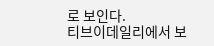로 보인다.
티브이데일리에서 보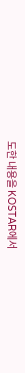도한 내용을 KOSTAR에서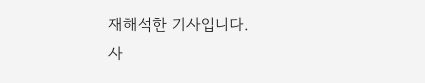재해석한 기사입니다.
사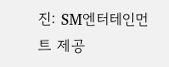진: SM엔터테인먼트 제공